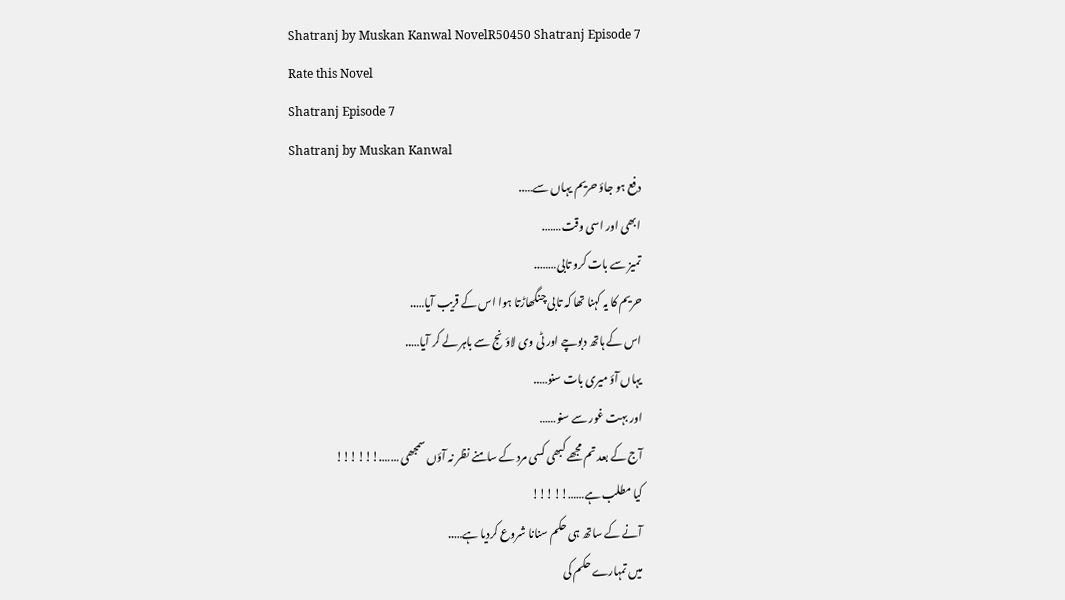Shatranj by Muskan Kanwal NovelR50450 Shatranj Episode 7
Rate this Novel
Shatranj Episode 7
Shatranj by Muskan Kanwal
دفع ہو جاؤ حریم یہاں سے…..
ابھی اور اسی وقت…….
تمیز سے بات کرو تابی……..
حریم کا یہ کہنا تھا کہ تابی چنگھاڑتا ہوا اس کے قریب آیا…..
اس کے ہاتھ دبوچے اور ٹی وی لاؤنج سے باہر لے کر آیا…..
یہاں آؤ میری بات سنو…..
اور بہت غور سے سنو……
آج کے بعد تم مجھے کبھی کسی مرد کے سامنے نظر نہ آؤں سمجھی …….!!!!!!
کیا مطلب ہے……!!!!!
آنے کے ساتھ ہی حکم سنانا شروع کردیا ہے…..
میں تمہارے حکم کی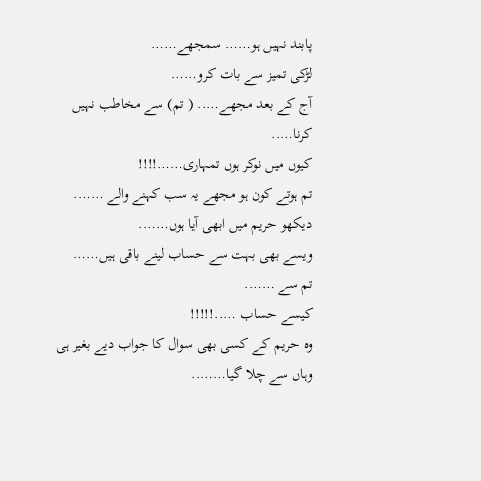پابند نہیں ہو…… سمجھے……
لڑکی تمیز سے بات کرو……
آج کے بعد مجھے….. ( تم) سے مخاطب نہیں کرنا…..
کیوں میں نوکر ہوں تمہاری……!!!!
تم ہوتے کون ہو مجھے یہ سب کہنے والے …….
دیکھو حریم میں ابھی آیا ہوں…….
ویسے بھی بہت سے حساب لینے باقی ہیں……
تم سے …….
کیسے حساب …..!!!!!
وہ حریم کے کسی بھی سوال کا جواب دیے بغیر ہی وہاں سے چلا گیا……..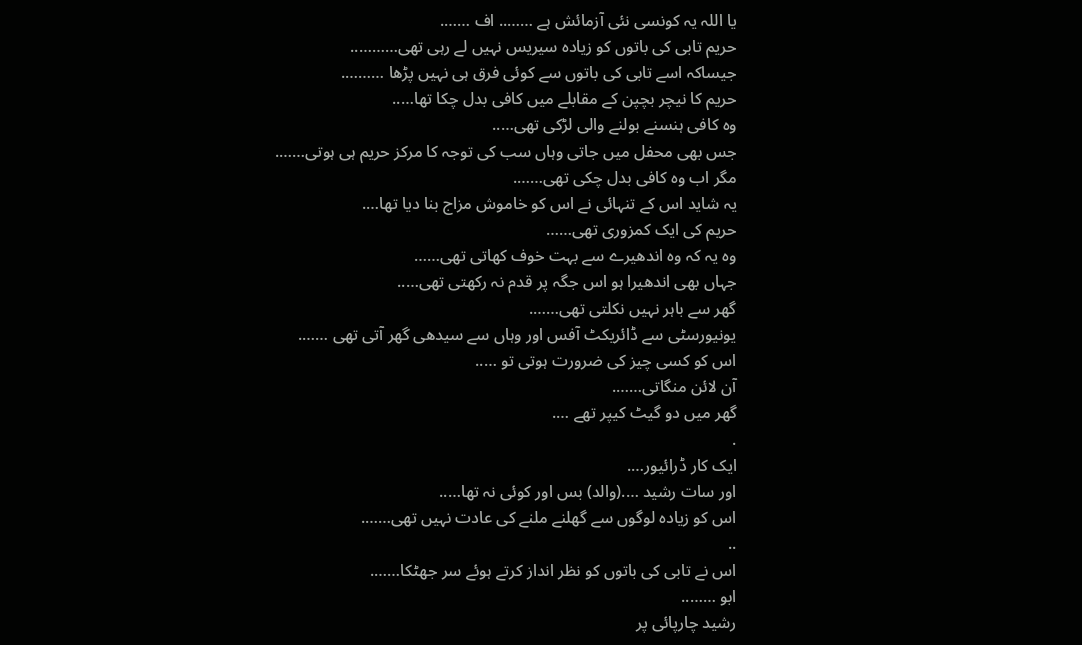یا اللہ یہ کونسی نئی آزمائش ہے …….. اف …….
حریم تابی کی باتوں کو زیادہ سیریس نہیں لے رہی تھی………..
جیساکہ اسے تابی کی باتوں سے کوئی فرق ہی نہیں پڑھا ……….
حریم کا نیچر بچپن کے مقابلے میں کافی بدل چکا تھا…..
وہ کافی ہنسنے بولنے والی لڑکی تھی…..
جس بھی محفل میں جاتی وہاں سب کی توجہ کا مرکز حریم ہی ہوتی…….
مگر اب وہ کافی بدل چکی تھی…….
یہ شاید اس کے تنہائی نے اس کو خاموش مزاج بنا دیا تھا….
حریم کی ایک کمزوری تھی……
وہ یہ کہ وہ اندھیرے سے بہت خوف کھاتی تھی……
جہاں بھی اندھیرا ہو اس جگہ پر قدم نہ رکھتی تھی…..
گھر سے باہر نہیں نکلتی تھی…….
یونیورسٹی سے ڈائریکٹ آفس اور وہاں سے سیدھی گھر آتی تھی …….
اس کو کسی چیز کی ضرورت ہوتی تو …..
آن لائن منگاتی…….
گھر میں دو گیٹ کیپر تھے ….
.
ایک کار ڈرائیور….
اور سات رشید ….(والد) بس اور کوئی نہ تھا…..
اس کو زیادہ لوگوں سے گھلنے ملنے کی عادت نہیں تھی…….
..
اس نے تابی کی باتوں کو نظر انداز کرتے ہوئے سر جھٹکا…….
ابو ……..
رشید چارپائی پر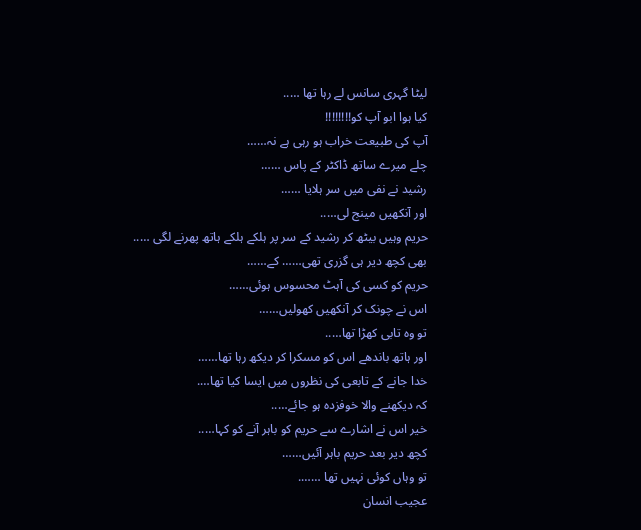لیٹا گہری سانس لے رہا تھا …..
کیا ہوا ابو آپ کو!!!!!!!!
آپ کی طبیعت خراب ہو رہی ہے نہ……
چلے میرے ساتھ ڈاکٹر کے پاس ……
رشید نے نفی میں سر ہلایا ……
اور آنکھیں مینج لی…..
حریم وہیں بیٹھ کر رشید کے سر پر ہلکے ہلکے ہاتھ پھرنے لگی …..
بھی کچھ دیر ہی گزری تھی…… کے……
حریم کو کسی کی آہٹ محسوس ہوئی……
اس نے چونک کر آنکھیں کھولیں……
تو وہ تابی کھڑا تھا…..
اور ہاتھ باندھے اس کو مسکرا کر دیکھ رہا تھا……
خدا جانے کے تابعی کی نظروں میں ایسا کیا تھا….
کہ دیکھنے والا خوفزدہ ہو جائے…..
خیر اس نے اشارے سے حریم کو باہر آنے کو کہا…..
کچھ دیر بعد حریم باہر آئیں……
تو وہاں کوئی نہیں تھا …….
عجیب انسان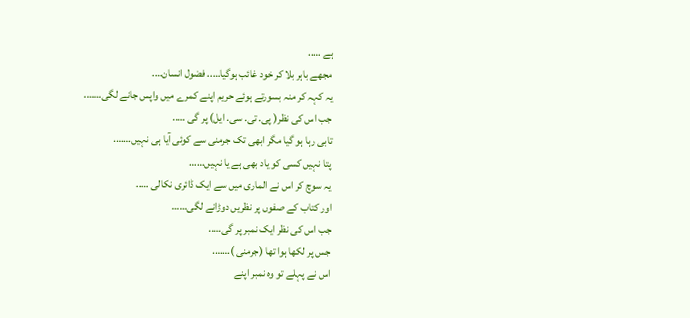ہے …..
مجھے باہر بلا کر خود غائب ہوگیا….. فضول انسان….
یہ کہہ کر منہ بسورتے ہوئے حریم اپنے کمرے میں واپس جانے لگی…….
جب اس کی نظر( پی. تی. سی. ایل) پر گی …..
تابی رہا ہو گیا مگر ابھی تک جرمنی سے کوئی آیا ہی نہیں…….
پتا نہیں کسی کو یاد بھی ہے یا نہیں……
یہ سوچ کر اس نے الماری میں سے ایک ڈائری نکالی …..
اور کتاب کے صفوں پر نظریں دوڑانے لگی……
جب اس کی نظر ایک نمبر پر گی…..
جس پر لکھا ہوا تھا (جرمنی )…….
اس نے پہلے تو وہ نمبر اپنے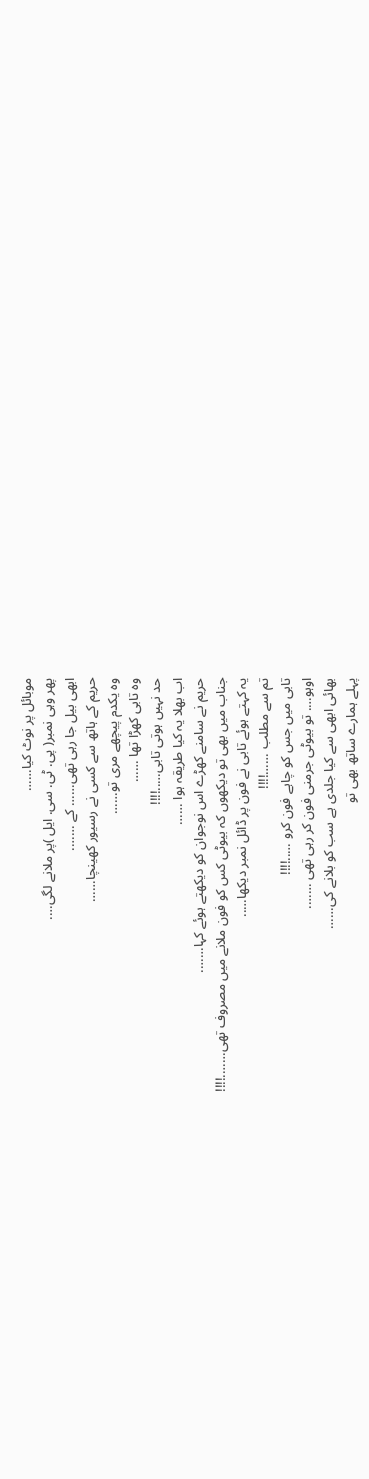موبائل پر نوٹ کیا……
پھر وہی نمبر( پی. ٹی. سی. ایل )پر ملانے لگی….
ابھی بیل جا رہی تھی…… کے …….
حریم کے ہاتھ سے کسی نے رسیور کھینچا……
وہ یکدم پیچھے مری تو……
وہ تابی کھڑا تھا ……
حد نہیں ہوتی تابی…..!!!!
اب بھلا یہ کیا طریقہ ہوا ……
حریم نے سامنے کھڑے اس نوجوان کو دیکھتے ہوئے کہا…….
جناب میں بھی تو دیکھوں کہ بیوٹی کس کو فون ملانے میں مصروف تھی…….!!!!
یہ کہتے ہوئے تابی نے فون پر ڈائل نمبر دیکھا…..
تم سے مطلب ……!!!!
تابی میں جس کو چاہے فون کرو …..!!!!
اوہو…. تو بیوٹی جرمنی فون کر رہی تھی …….
بھائی ابھی سے کیا جلدی ہے سب کو بلانے کی……
پہلے ہمارے ساتھ بھی تو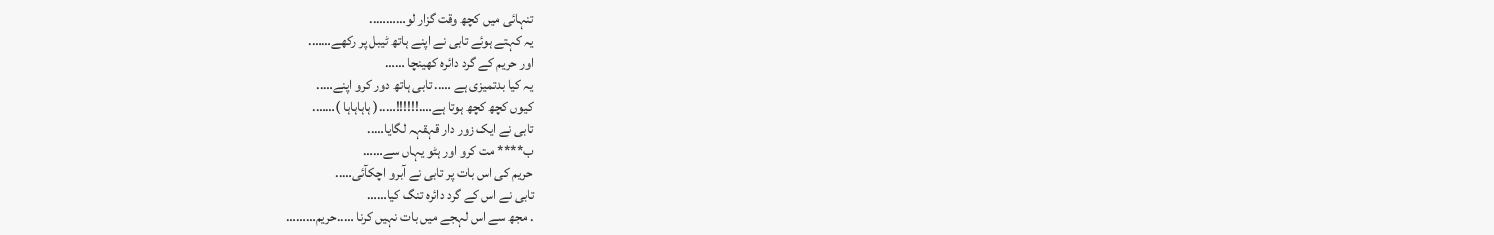تنہائی میں کچھ وقت گزار لو………..
یہ کہتے ہوئے تابی نے اپنے ہاتھ ٹیبل پر رکھے…….
اور حریم کے گرد دائرہ کھینچا ……
یہ کیا بدتمیزی ہے ….. تابی ہاتھ دور کرو اپنے…..
کیوں کچھ کچھ ہوتا ہے….!!!!!!…..( ہاہاہاہا )…….
تابی نے ایک زور دار قہقہہ لگایا…..
ب**** مت کرو اور ہٹو یہاں سے……
حریم کی اس بات پر تابی نے آبرو اچکآئی…..
تابی نے اس کے گرد دائرہ تنگ کیا……
. مجھ سے اس لہجے میں بات نہیں کرنا …..حریم………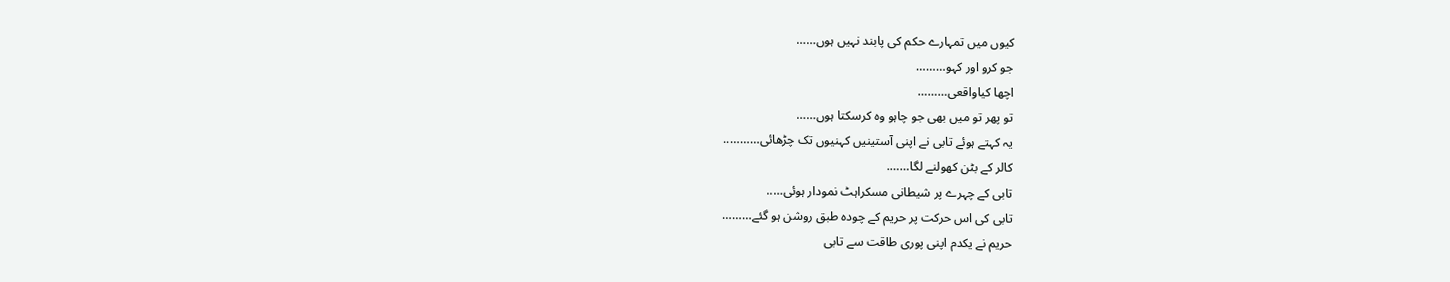کیوں میں تمہارے حکم کی پابند نہیں ہوں……
جو کرو اور کہو………
اچھا کیاواقعی………
تو پھر تو میں بھی جو چاہو وہ کرسکتا ہوں……
یہ کہتے ہوئے تابی نے اپنی آستینیں کہنیوں تک چڑھائی………..
کالر کے بٹن کھولنے لگا…….
تابی کے چہرے پر شیطانی مسکراہٹ نمودار ہوئی…..
تابی کی اس حرکت پر حریم کے چودہ طبق روشن ہو گئے………
حریم نے یکدم اپنی پوری طاقت سے تابی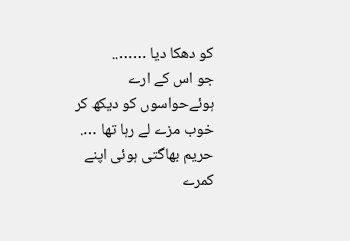کو دھکا دیا ……..
جو اس کے ارے ہوئےحواسوں کو دیکھ کر خوب مزے لے رہا تھا ….
حریم بھاگتی ہوئی اپنے کمرے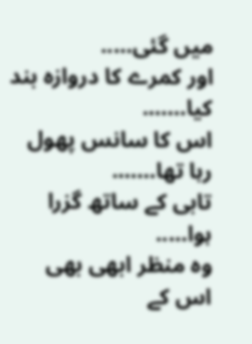میں گئی…..
اور کمرے کا دروازہ بند کیا…….
اس کا سانس پھول رہا تھا…….
تابی کے ساتھ گزرا ہوا…..
وہ منظر ابھی بھی اس کے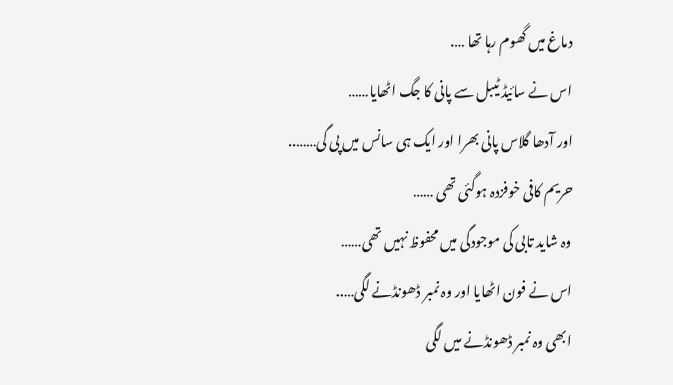دماغ میں گھوم رہا تھا ….
اس نے سائیڈ ٹیبل سے پانی کا جگ اٹھایا……
اور آدھا گلاس پانی بھرا اور ایک ہی سانس میں پی گی……..
حریم کافی خوفزدہ ہوگئی تھی ……
وہ شاید تابی کی موجودگی میں محفوظ نہیں تھی……
اس نے فون اٹھایا اور وہ نمبر ڈھونڈنے لگی…..
ابھی وہ نمبر ڈھونڈنے میں لگی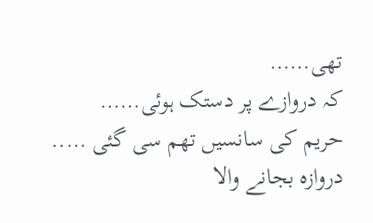تھی……
کہ دروازے پر دستک ہوئی……
حریم کی سانسیں تھم سی گئی …..
دروازہ بجانے والا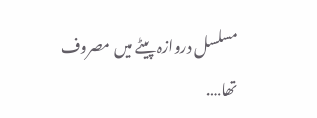مسلسل دروازہ پیٹے میں مصروف تھا….